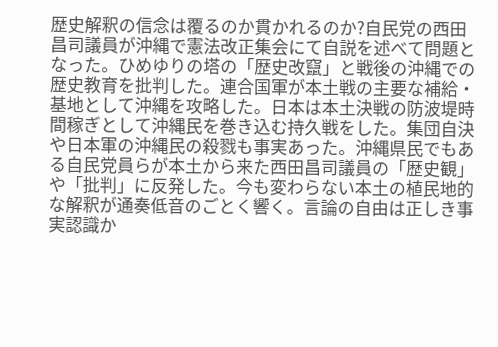歴史解釈の信念は覆るのか貫かれるのか?自民党の西田昌司議員が沖縄で憲法改正集会にて自説を述べて問題となった。ひめゆりの塔の「歴史改竄」と戦後の沖縄での歴史教育を批判した。連合国軍が本土戦の主要な補給・基地として沖縄を攻略した。日本は本土決戦の防波堤時間稼ぎとして沖縄民を巻き込む持久戦をした。集団自決や日本軍の沖縄民の殺戮も事実あった。沖縄県民でもある自民党員らが本土から来た西田昌司議員の「歴史観」や「批判」に反発した。今も変わらない本土の植民地的な解釈が通奏低音のごとく響く。言論の自由は正しき事実認識か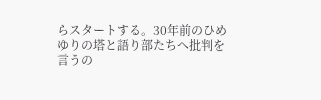らスタートする。30年前のひめゆりの塔と語り部たちへ批判を言うの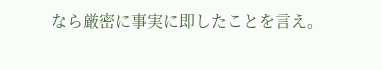なら厳密に事実に即したことを言え。